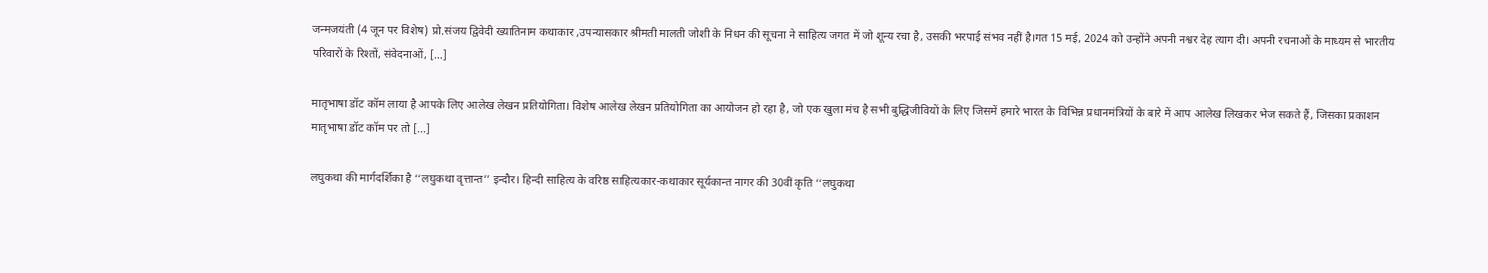जन्मजयंती (4 जून पर विशेष) प्रो.संजय द्विवेदी ख्यातिनाम कथाकार ,उपन्यासकार श्रीमती मालती जोशी के निधन की सूचना ने साहित्य जगत में जो शून्य रचा है, उसकी भरपाई संभव नहीं है।गत 15 मई, 2024 को उन्होंने अपनी नश्वर देह त्याग दी। अपनी रचनाओं के माध्यम से भारतीय परिवारों के रिश्तों, संवेदनाओं, […]

मातृभाषा डॉट कॉम लाया है आपके लिए आलेख लेखन प्रतियोगिता। विशेष आलेख लेखन प्रतियोगिता का आयोजन हो रहा है, जो एक खुला मंच है सभी बुद्धिजीवियों के लिए जिसमें हमारे भारत के विभिन्न प्रधानमंत्रियों के बारे में आप आलेख लिखकर भेज सकते हैं, जिसका प्रकाशन मातृभाषा डॉट कॉम पर तो […]

लघुकथा की मार्गदर्शिका है ‘‘लघुकथा वृत्तान्त’’ इन्दौर। हिन्दी साहित्य के वरिष्ठ साहित्यकार-कथाकार सूर्यकान्त नागर की 30वीं कृति ‘‘लघुकथा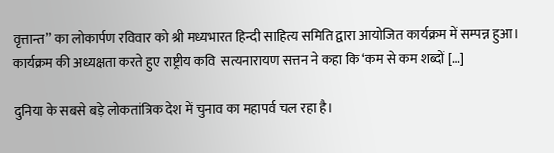वृत्तान्त’’ का लोकार्पण रविवार को श्री मध्यभारत हिन्दी साहित्य समिति द्वारा आयोजित कार्यक्रम में सम्पन्न हुआ। कार्यक्रम की अध्यक्षता करते हुए राष्ट्रीय कवि  सत्यनारायण सत्तन ने कहा कि ‘कम से कम शब्दों […]

दुनिया के सबसे बड़े लोकतांत्रिक देश में चुनाव का महापर्व चल रहा है।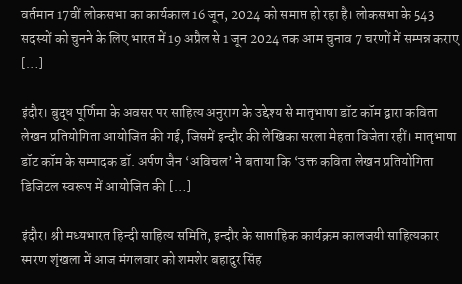वर्तमान 17वीं लोकसभा का कार्यकाल 16 जून, 2024 को समाप्त हो रहा है। लोकसभा के 543 सदस्यों को चुनने के लिए भारत में 19 अप्रैल से 1 जून 2024 तक आम चुनाव 7 चरणों में सम्पन्न कराए […]

इंदौर। बुद्ध पूर्णिमा के अवसर पर साहित्य अनुराग के उद्देश्य से मातृभाषा डॉट कॉम द्वारा कविता लेखन प्रतियोगिता आयोजित की गई, जिसमें इन्दौर की लेखिका सरला मेहता विजेता रहीं। मातृभाषा डॉट कॉम के सम्पादक डॉ. अर्पण जैन ‘अविचल’ ने बताया कि ‘उक्त कविता लेखन प्रतियोगिता डिजिटल स्वरूप में आयोजित की […]

इंदौर। श्री मध्यभारत हिन्दी साहित्य समिति, इन्दौर के साप्ताहिक कार्यक्रम कालजयी साहित्यकार स्मरण शृंखला में आज मंगलवार को शमशेर बहादुर सिंह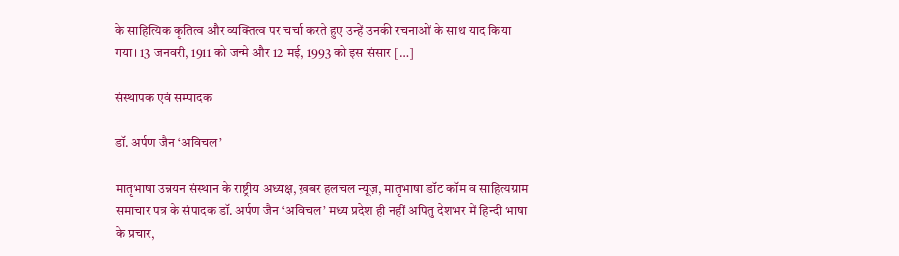के साहित्यिक कृतित्व और व्यक्तित्व पर चर्चा करते हुए उन्हें उनकी रचनाओं के साथ याद किया गया। 13 जनवरी, 1911 को जन्मे और 12 मई, 1993 को इस संसार […]

संस्थापक एवं सम्पादक

डॉ. अर्पण जैन ‘अविचल’

मातृभाषा उन्नयन संस्थान के राष्ट्रीय अध्यक्ष, ख़बर हलचल न्यूज़, मातृभाषा डॉट कॉम व साहित्यग्राम समाचार पत्र के संपादक डॉ. अर्पण जैन ‘अविचल’ मध्य प्रदेश ही नहीं अपितु देशभर में हिन्दी भाषा के प्रचार,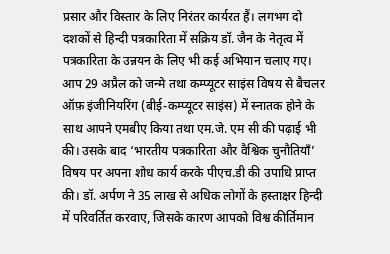प्रसार और विस्तार के लिए निरंतर कार्यरत हैं। लगभग दो दशकों से हिन्दी पत्रकारिता में सक्रिय डॉ. जैन के नेतृत्व में पत्रकारिता के उन्नयन के लिए भी कई अभियान चलाए गए। आप 29 अप्रैल को जन्मे तथा कम्प्यूटर साइंस विषय से बैचलर ऑफ़ इंजीनियरिंग (बीई-कम्प्यूटर साइंस) में स्नातक होने के साथ आपने एमबीए किया तथा एम.जे. एम सी की पढ़ाई भी की। उसके बाद ‘भारतीय पत्रकारिता और वैश्विक चुनौतियाँ’ विषय पर अपना शोध कार्य करके पीएच.डी की उपाधि प्राप्त की। डॉ. अर्पण ने 35 लाख से अधिक लोगों के हस्ताक्षर हिन्दी में परिवर्तित करवाए, जिसके कारण आपको विश्व कीर्तिमान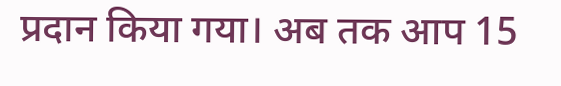प्रदान किया गया। अब तक आप 15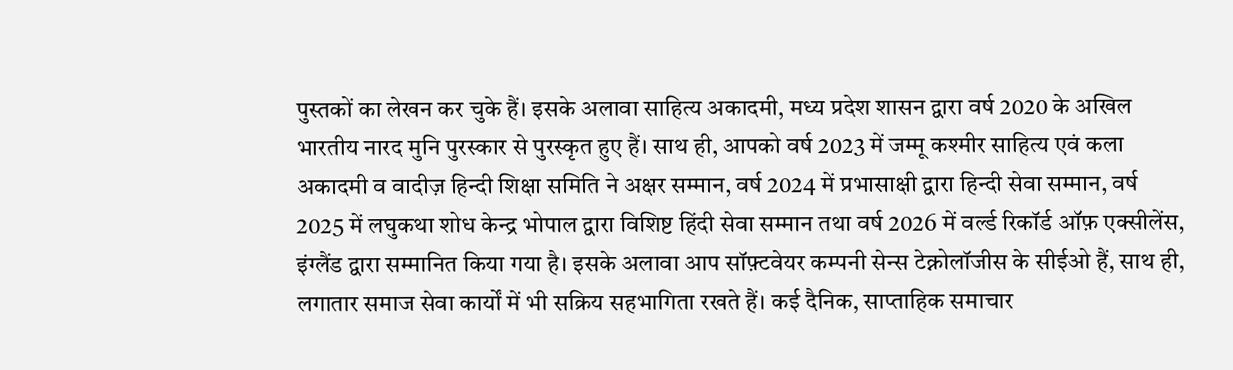पुस्तकों का लेखन कर चुके हैं। इसके अलावा साहित्य अकादमी, मध्य प्रदेश शासन द्वारा वर्ष 2020 के अखिल भारतीय नारद मुनि पुरस्कार से पुरस्कृत हुए हैं। साथ ही, आपको वर्ष 2023 में जम्मू कश्मीर साहित्य एवं कला अकादमी व वादीज़ हिन्दी शिक्षा समिति ने अक्षर सम्मान, वर्ष 2024 में प्रभासाक्षी द्वारा हिन्दी सेवा सम्मान, वर्ष 2025 में लघुकथा शोध केन्द्र भोपाल द्वारा विशिष्ट हिंदी सेवा सम्मान तथा वर्ष 2026 में वर्ल्ड रिकॉर्ड ऑफ़ एक्सीलेंस, इंग्लैंड द्वारा सम्मानित किया गया है। इसके अलावा आप सॉफ़्टवेयर कम्पनी सेन्स टेक्नोलॉजीस के सीईओ हैं, साथ ही, लगातार समाज सेवा कार्यों में भी सक्रिय सहभागिता रखते हैं। कई दैनिक, साप्ताहिक समाचार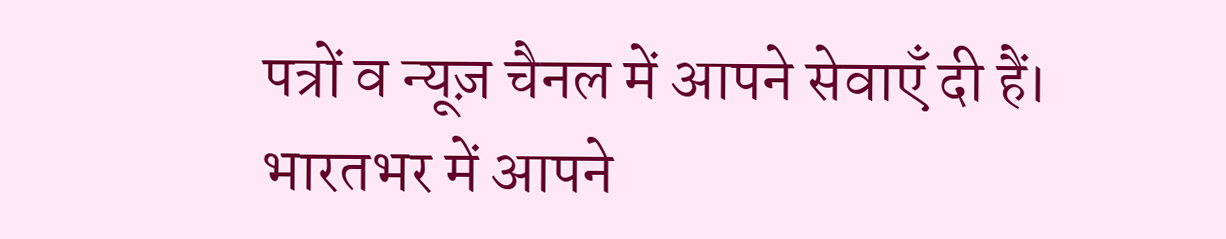पत्रों व न्यूज़ चैनल में आपने सेवाएँ दी हैं। भारतभर में आपने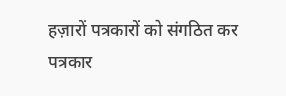हज़ारों पत्रकारों को संगठित कर पत्रकार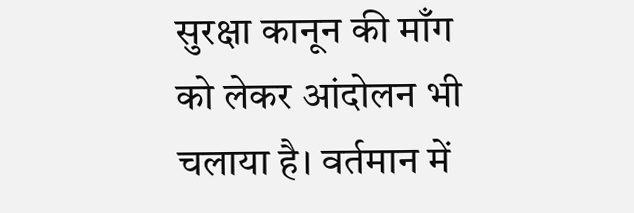सुरक्षा कानून की माँग को लेकर आंदोलन भी चलाया है। वर्तमान में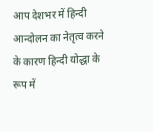आप देशभर में हिन्दी आन्दोलन का नेतृत्व करने के कारण हिन्दी योद्धा के रूप में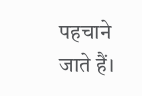पहचाने जाते हैं।